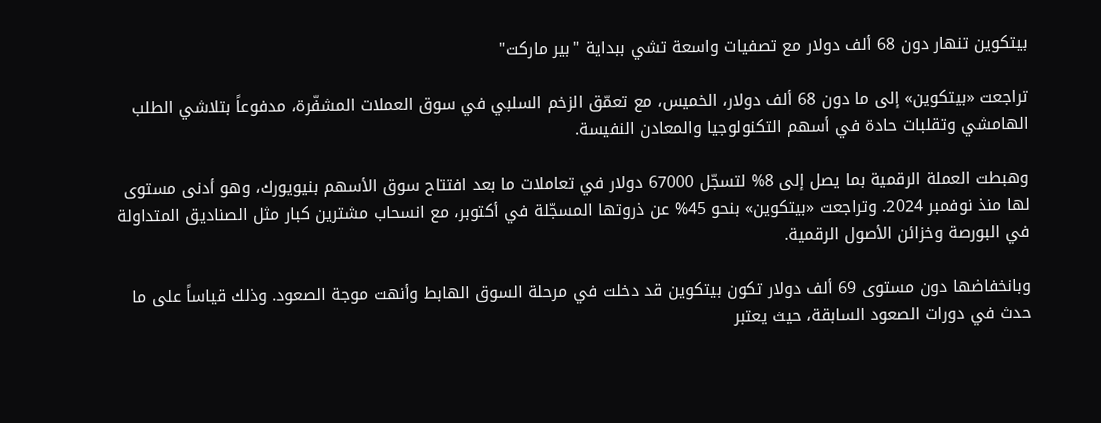بيتكوين تنهار دون 68 ألف دولار مع تصفيات واسعة تشي ببداية "بير ماركت"

تراجعت «بيتكوين» إلى ما دون 68 ألف دولار، الخميس، مع تعمّق الزخم السلبي في سوق العملات المشفّرة، مدفوعاً بتلاشي الطلب الهامشي وتقلبات حادة في أسهم التكنولوجيا والمعادن النفيسة.

وهبطت العملة الرقمية بما يصل إلى 8% لتسجّل 67000 دولار في تعاملات ما بعد افتتاح سوق الأسهم بنيويورك، وهو أدنى مستوى لها منذ نوفمبر 2024. وتراجعت «بيتكوين» بنحو 45% عن ذروتها المسجّلة في أكتوبر، مع انسحاب مشترين كبار مثل الصناديق المتداولة في البورصة وخزائن الأصول الرقمية.

وبانخفاضها دون مستوى 69 ألف دولار تكون بيتكوين قد دخلت في مرحلة السوق الهابط وأنهت موجة الصعود. وذلك قياساً على ما حدث في دورات الصعود السابقة، حيث يعتبر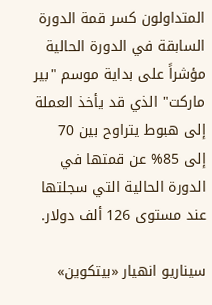المتداولون كسر قمة الدورة السابقة في الدورة الحالية مؤشراً على بداية موسم "بير ماركت" الذي قد يأخذ العملة إلى هبوط يتراوح بين 70 إلى 85% عن قمتها في الدورة الحالية التي سجلتها عند مستوى 126 ألف دولار.

سيناريو انهيار «بيتكوين»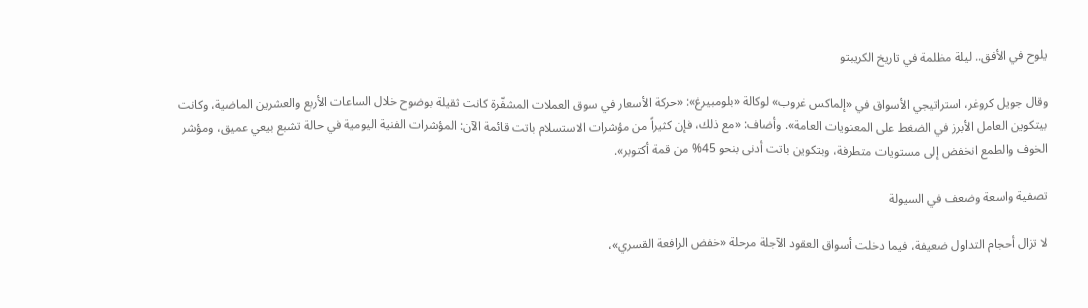يلوح في الأفق.. ليلة مظلمة في تاريخ الكريبتو

وقال جويل كروغر، استراتيجي الأسواق في «إلماكس غروب» لوكالة «بلومبيرغ»: «حركة الأسعار في سوق العملات المشفّرة كانت ثقيلة بوضوح خلال الساعات الأربع والعشرين الماضية، وكانت بيتكوين العامل الأبرز في الضغط على المعنويات العامة». وأضاف: «مع ذلك، فإن كثيراً من مؤشرات الاستسلام باتت قائمة الآن: المؤشرات الفنية اليومية في حالة تشبع بيعي عميق، ومؤشر الخوف والطمع انخفض إلى مستويات متطرفة، وبتكوين باتت أدنى بنحو 45% من قمة أكتوبر».

تصفية واسعة وضعف في السيولة

لا تزال أحجام التداول ضعيفة، فيما دخلت أسواق العقود الآجلة مرحلة «خفض الرافعة القسري»،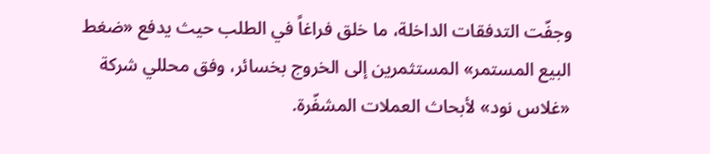وجفّت التدفقات الداخلة، ما خلق فراغاً في الطلب حيث يدفع «ضغط البيع المستمر» المستثمرين إلى الخروج بخسائر، وفق محللي شركة «غلاس نود» لأبحاث العملات المشفّرة.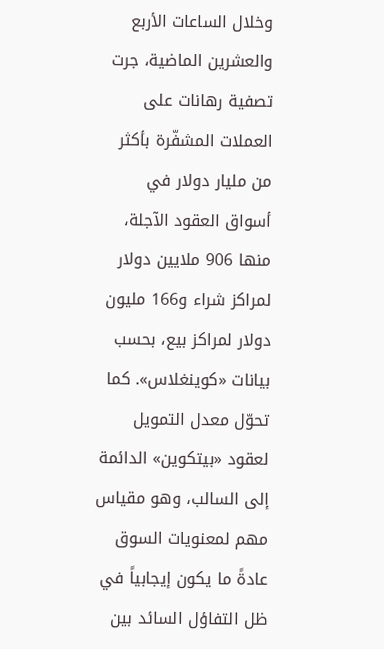وخلال الساعات الأربع والعشرين الماضية، جرت تصفية رهانات على العملات المشفّرة بأكثر من مليار دولار في أسواق العقود الآجلة، منها 906 ملايين دولار لمراكز شراء و166 مليون دولار لمراكز بيع، بحسب بيانات «كوينغلاس». كما تحوّل معدل التمويل لعقود «بيتكوين» الدائمة إلى السالب، وهو مقياس مهم لمعنويات السوق عادةً ما يكون إيجابياً في ظل التفاؤل السائد بين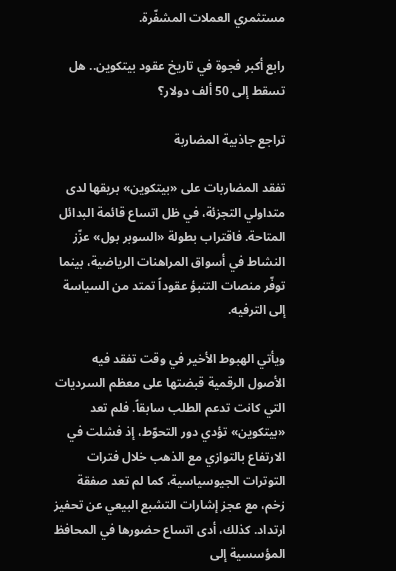مستثمري العملات المشفّرة.

رابع أكبر فجوة في تاريخ عقود بيتكوين.. هل تسقط إلى 50 ألف دولار؟

تراجع جاذبية المضاربة

تفقد المضاربات على «بيتكوين» بريقها لدى متداولي التجزئة، في ظل اتساع قائمة البدائل المتاحة. فاقتراب بطولة «السوبر بول» عزّز النشاط في أسواق المراهنات الرياضية، بينما توفّر منصات التنبؤ عقوداً تمتد من السياسة إلى الترفيه.

ويأتي الهبوط الأخير في وقت تفقد فيه الأصول الرقمية قبضتها على معظم السرديات التي كانت تدعم الطلب سابقاً. فلم تعد «بيتكوين» تؤدي دور التحوّط، إذ فشلت في الارتفاع بالتوازي مع الذهب خلال فترات التوترات الجيوسياسية، كما لم تعد صفقة زخم، مع عجز إشارات التشبع البيعي عن تحفيز ارتداد. كذلك، أدى اتساع حضورها في المحافظ المؤسسية إلى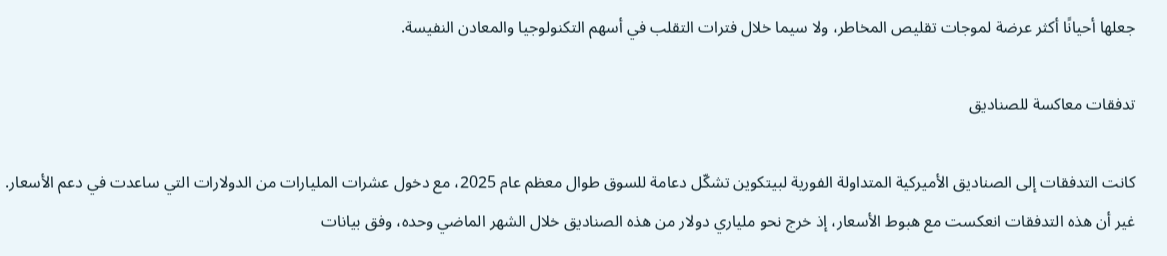جعلها أحيانًا أكثر عرضة لموجات تقليص المخاطر، ولا سيما خلال فترات التقلب في أسهم التكنولوجيا والمعادن النفيسة.

تدفقات معاكسة للصناديق

كانت التدفقات إلى الصناديق الأميركية المتداولة الفورية لبيتكوين تشكّل دعامة للسوق طوال معظم عام 2025، مع دخول عشرات المليارات من الدولارات التي ساعدت في دعم الأسعار. غير أن هذه التدفقات انعكست مع هبوط الأسعار، إذ خرج نحو ملياري دولار من هذه الصناديق خلال الشهر الماضي وحده، وفق بيانات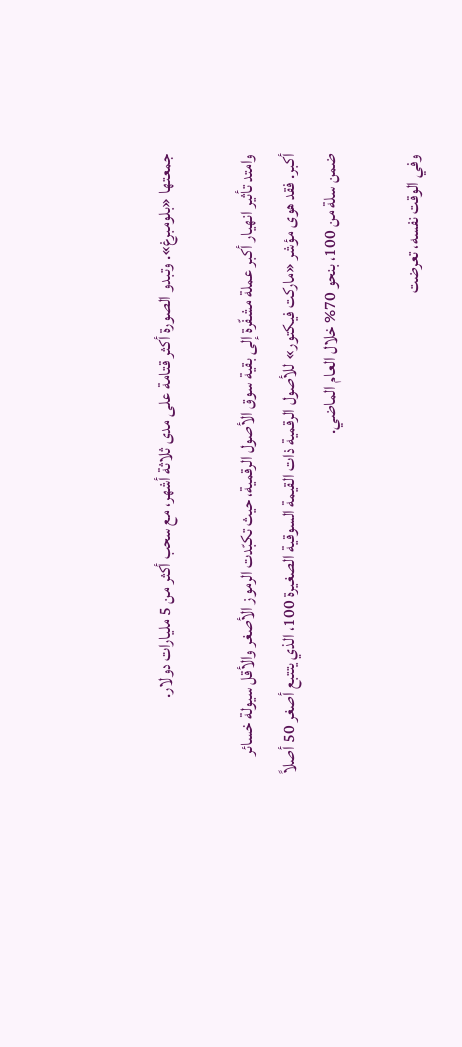جمعتها «بلومبرغ». وتبدو الصورة أكثر قتامة على مدى ثلاثة أشهر، مع سحب أكثر من 5 مليارات دولار.

وامتد تأثير انهيار أكبر عملة مشفّرة إلى بقية سوق الأصول الرقمية، حيث تكبّدت الرموز الأصغر والأقل سيولة خسائر أكبر. فقد هوى مؤشر «ماركت فيكتور» للأصول الرقمية ذات القيمة السوقية الصغيرة 100، الذي يتتبع أصغر 50 أصلاً ضمن سلة من 100، بنحو 70% خلال العام الماضي.

وفي الوقت نفسه، تعرضت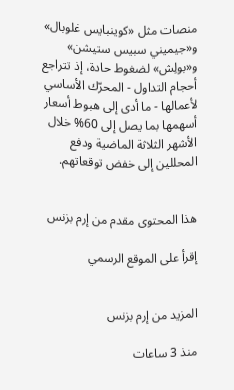منصات مثل «كوينبايس غلوبال» و«جيميني سبيس ستيشن» و«بولِش» لضغوط حادة، إذ تتراجع أحجام التداول - المحرّك الأساسي لأعمالها - ما أدى إلى هبوط أسعار أسهمها بما يصل إلى 60% خلال الأشهر الثلاثة الماضية ودفع المحللين إلى خفض توقعاتهم.


هذا المحتوى مقدم من إرم بزنس

إقرأ على الموقع الرسمي


المزيد من إرم بزنس

منذ 3 ساعات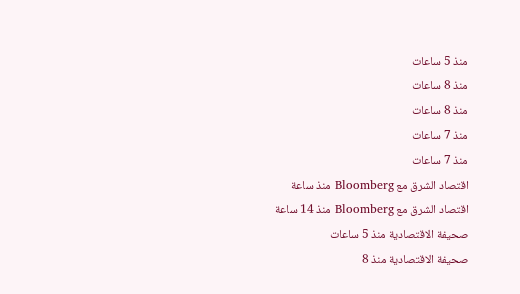منذ 5 ساعات
منذ 8 ساعات
منذ 8 ساعات
منذ 7 ساعات
منذ 7 ساعات
اقتصاد الشرق مع Bloomberg منذ ساعة
اقتصاد الشرق مع Bloomberg منذ 14 ساعة
صحيفة الاقتصادية منذ 5 ساعات
صحيفة الاقتصادية منذ 8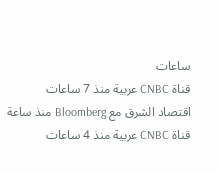ساعات
قناة CNBC عربية منذ 7 ساعات
اقتصاد الشرق مع Bloomberg منذ ساعة
قناة CNBC عربية منذ 4 ساعات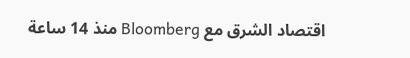اقتصاد الشرق مع Bloomberg منذ 14 ساعة